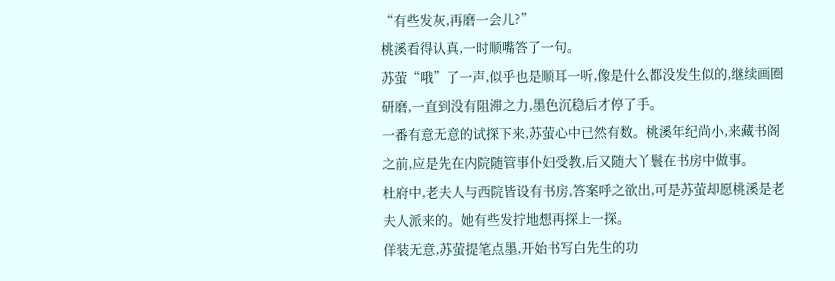“有些发灰,再磨一会儿?”
桃溪看得认真,一时顺嘴答了一句。
苏萤“哦”了一声,似乎也是顺耳一听,像是什么都没发生似的,继续画圈研磨,一直到没有阻滞之力,墨色沉稳后才停了手。
一番有意无意的试探下来,苏萤心中已然有数。桃溪年纪尚小,来藏书阁之前,应是先在内院随管事仆妇受教,后又随大丫鬟在书房中做事。
杜府中,老夫人与西院皆设有书房,答案呼之欲出,可是苏萤却愿桃溪是老夫人派来的。她有些发拧地想再探上一探。
佯装无意,苏萤提笔点墨,开始书写白先生的功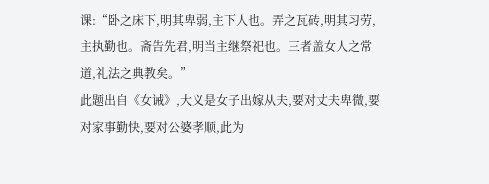课:“卧之床下,明其卑弱,主下人也。弄之瓦砖,明其习劳,主执勤也。斋告先君,明当主继祭祀也。三者盖女人之常道,礼法之典教矣。”
此题出自《女诫》,大义是女子出嫁从夫,要对丈夫卑微,要对家事勤快,要对公婆孝顺,此为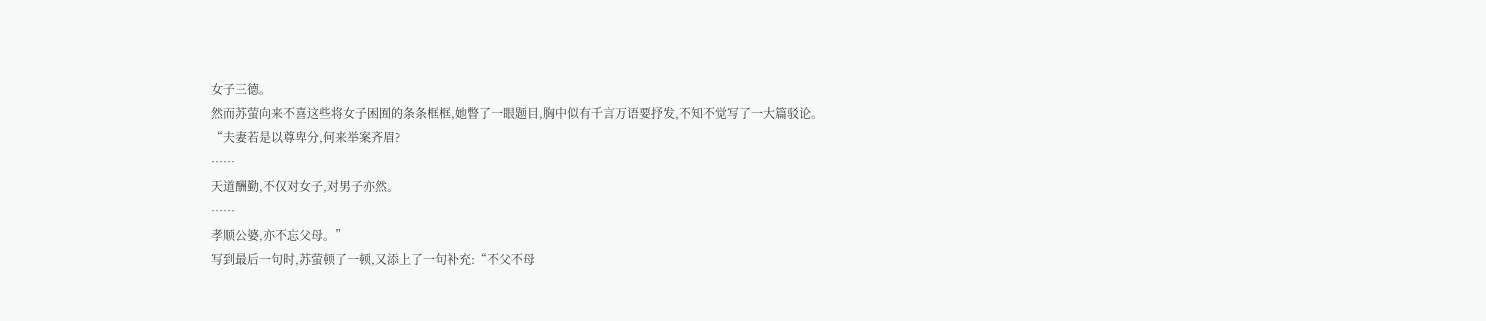女子三德。
然而苏萤向来不喜这些将女子困囿的条条框框,她瞥了一眼题目,胸中似有千言万语要抒发,不知不觉写了一大篇驳论。
“夫妻若是以尊卑分,何来举案齐眉?
……
天道酬勤,不仅对女子,对男子亦然。
……
孝顺公婆,亦不忘父母。”
写到最后一句时,苏萤顿了一顿,又添上了一句补充:“不父不母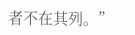者不在其列。”